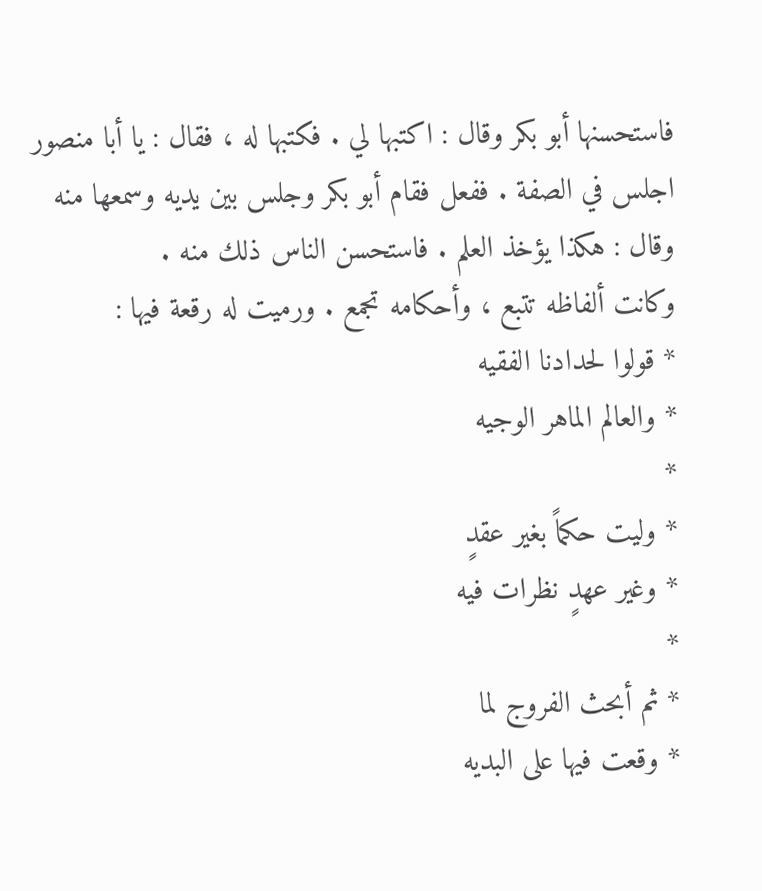فاستحسنها أبو بكر وقال : اكتبها لي . فكتبها له ، فقال : يا أبا منصور اجلس في الصفة . ففعل فقام أبو بكر وجلس بين يديه وسمعها منه وقال : هكذا يؤخذ العلم . فاستحسن الناس ذلك منه .
وكانت ألفاظه تتبع ، وأحكامه تجمع . ورميت له رقعة فيها :
* قولوا لحدادنا الفقيه
* والعالم الماهر الوجيه
*
* وليت حكماً بغير عقدٍ
* وغير عهدٍ نظرات فيه
*
* ثم أبحث الفروج لما
* وقعت فيها على البديه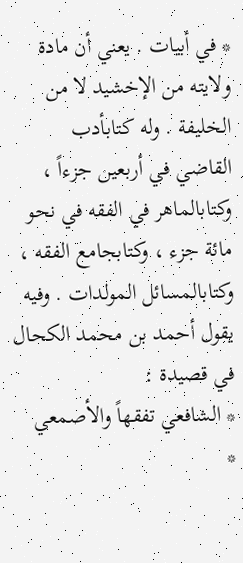* في أبيات . يعني أن مادة ولايته من الإخشيد لا من الخليفة . وله كتابأدب القاضي في أربعين جزءاً ، وكتابالماهر في الفقه في نحو مائة جزء ، وكتابجامع الفقه ، وكتابالمسائل المولدات . وفيه يقول أحمد بن محمد الكحال في قصيدة :
* الشافعي تفقهاً والأصمعي
*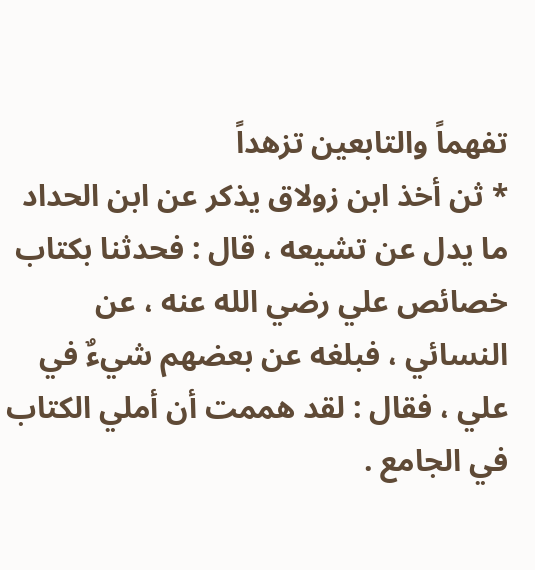تفهماً والتابعين تزهداً
* ثن أخذ ابن زولاق يذكر عن ابن الحداد ما يدل عن تشيعه ، قال : فحدثنا بكتاب خصائص علي رضي الله عنه ، عن النسائي ، فبلغه عن بعضهم شيءٌ في علي ، فقال : لقد هممت أن أملي الكتاب في الجامع .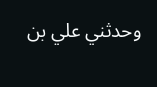وحدثني علي بن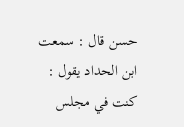حسن قال : سمعت ابن الحداد يقول : كنت في مجلس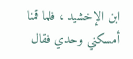ابن الإخشيد ، فلما قمنا أمسكني وحدي فقال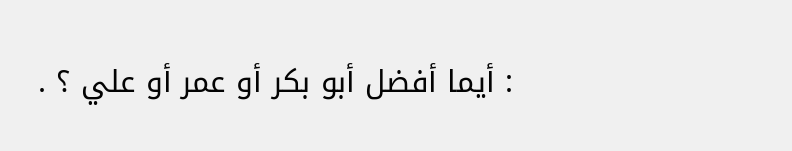: أيما أفضل أبو بكر أو عمر أو علي ؟ .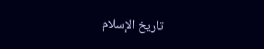تاريخ الإسلام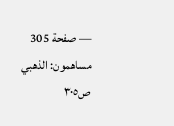— صفحة 305
مساهمون: الذهبي
ص٣٠٥